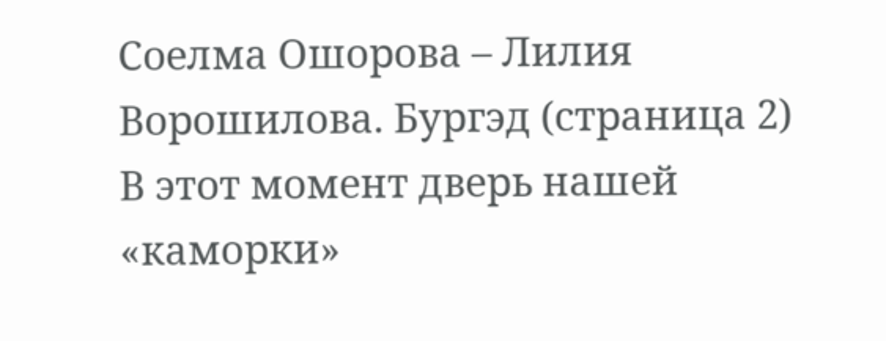Соелма Ошорова – Лилия Ворошилова. Бургэд (страница 2)
В этот момент дверь нашей «каморки»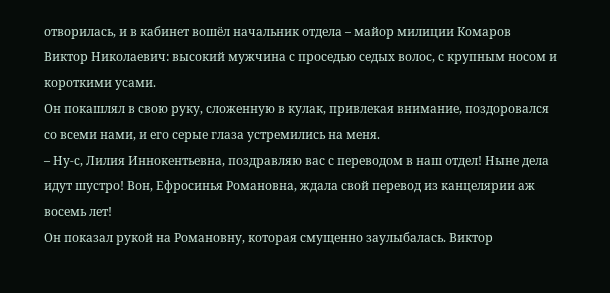отворилась, и в кабинет вошёл начальник отдела – майор милиции Комаров Виктор Николаевич: высокий мужчина с проседью седых волос, с крупным носом и короткими усами.
Он покашлял в свою руку, сложенную в кулак, привлекая внимание, поздоровался со всеми нами, и его серые глаза устремились на меня.
– Ну-с, Лилия Иннокентьевна, поздравляю вас с переводом в наш отдел! Ныне дела идут шустро! Вон, Ефросинья Романовна, ждала свой перевод из канцелярии аж восемь лет!
Он показал рукой на Романовну, которая смущенно заулыбалась. Виктор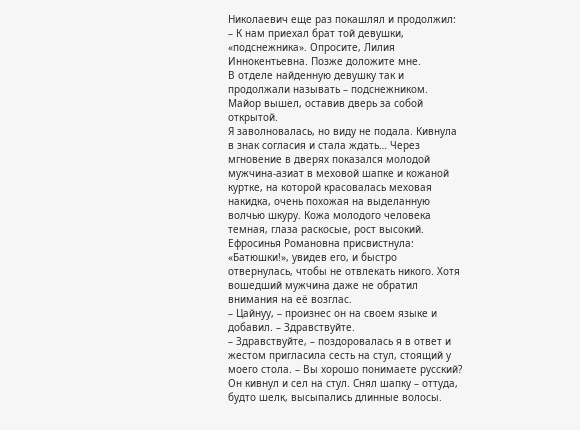Николаевич еще раз покашлял и продолжил:
– К нам приехал брат той девушки, «подснежника». Опросите, Лилия Иннокентьевна. Позже доложите мне.
В отделе найденную девушку так и продолжали называть – подснежником.
Майор вышел, оставив дверь за собой открытой.
Я заволновалась, но виду не подала. Кивнула в знак согласия и стала ждать… Через мгновение в дверях показался молодой мужчина-азиат в меховой шапке и кожаной куртке, на которой красовалась меховая накидка, очень похожая на выделанную волчью шкуру. Кожа молодого человека темная, глаза раскосые, рост высокий.
Ефросинья Романовна присвистнула: «Батюшки!», увидев его, и быстро отвернулась, чтобы не отвлекать никого. Хотя вошедший мужчина даже не обратил внимания на её возглас.
– Цайнуу, – произнес он на своем языке и добавил. – Здравствуйте.
– Здравствуйте, – поздоровалась я в ответ и жестом пригласила сесть на стул, стоящий у моего стола. – Вы хорошо понимаете русский?
Он кивнул и сел на стул. Снял шапку – оттуда, будто шелк, высыпались длинные волосы.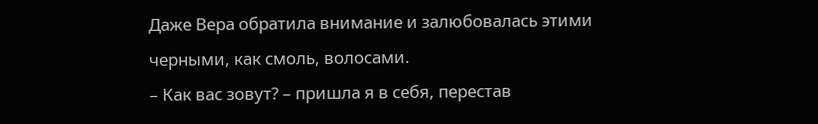Даже Вера обратила внимание и залюбовалась этими черными, как смоль, волосами.
– Как вас зовут? – пришла я в себя, перестав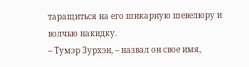таращиться на его шикарную шевелюру и волчью накидку.
– Тумэр Зурхэн, – назвал он свое имя,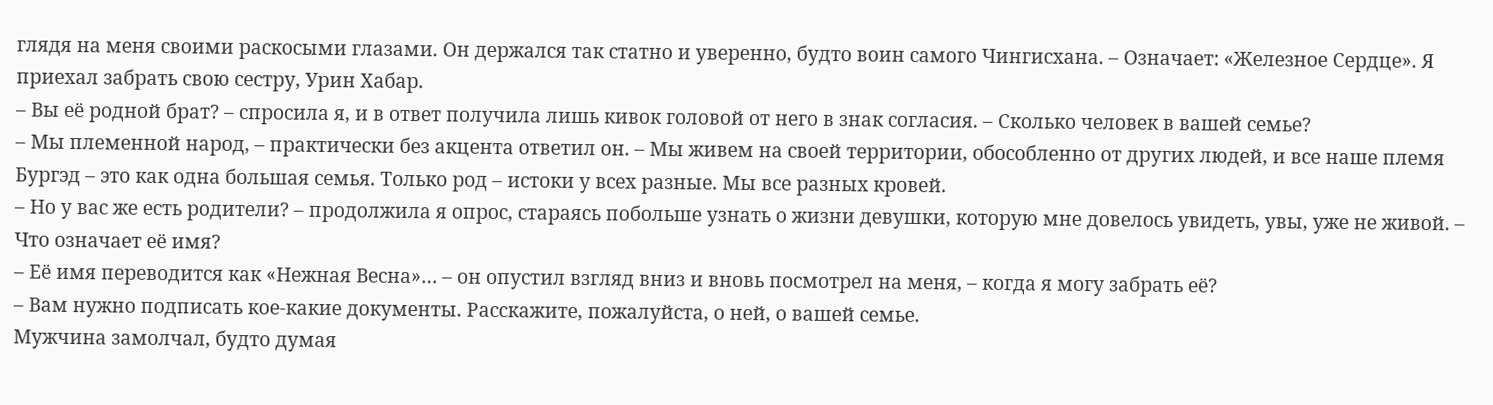глядя на меня своими раскосыми глазами. Он держался так статно и уверенно, будто воин самого Чингисхана. – Означает: «Железное Сердце». Я приехал забрать свою сестру, Урин Хабар.
– Вы её родной брат? – спросила я, и в ответ получила лишь кивок головой от него в знак согласия. – Сколько человек в вашей семье?
– Мы племенной народ, – практически без акцента ответил он. – Мы живем на своей территории, обособленно от других людей, и все наше племя Бургэд – это как одна большая семья. Только род – истоки у всех разные. Мы все разных кровей.
– Но у вас же есть родители? – продолжила я опрос, стараясь побольше узнать о жизни девушки, которую мне довелось увидеть, увы, уже не живой. – Что означает её имя?
– Её имя переводится как «Нежная Весна»… – он опустил взгляд вниз и вновь посмотрел на меня, – когда я могу забрать её?
– Вам нужно подписать кое-какие документы. Расскажите, пожалуйста, о ней, о вашей семье.
Мужчина замолчал, будто думая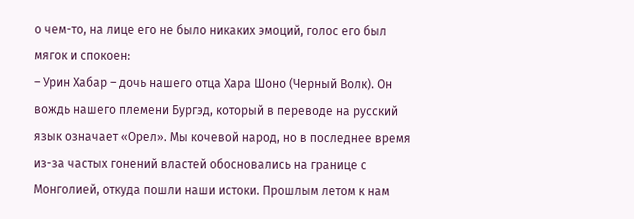о чем-то, на лице его не было никаких эмоций, голос его был мягок и спокоен:
– Урин Хабар – дочь нашего отца Хара Шоно (Черный Волк). Он вождь нашего племени Бургэд, который в переводе на русский язык означает «Орел». Мы кочевой народ, но в последнее время из-за частых гонений властей обосновались на границе с Монголией, откуда пошли наши истоки. Прошлым летом к нам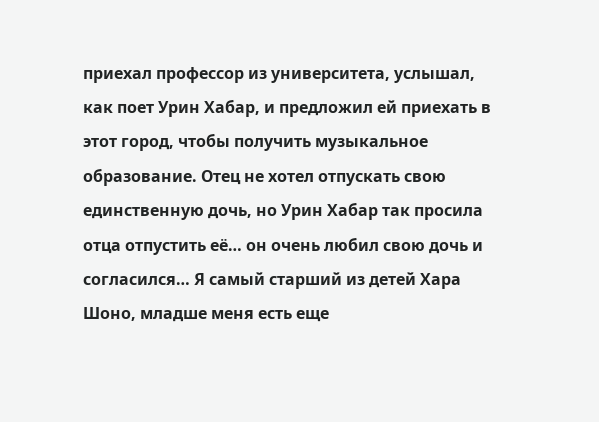приехал профессор из университета, услышал, как поет Урин Хабар, и предложил ей приехать в этот город, чтобы получить музыкальное образование. Отец не хотел отпускать свою единственную дочь, но Урин Хабар так просила отца отпустить её… он очень любил свою дочь и согласился… Я самый старший из детей Хара Шоно, младше меня есть еще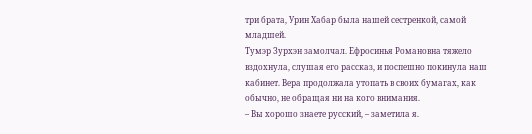три брата, Урин Хабар была нашей сестренкой, самой младшей.
Тумэр Зурхэн замолчал. Ефросинья Романовна тяжело вздохнула, слушая его рассказ, и поспешно покинула наш кабинет. Вера продолжала утопать в своих бумагах, как обычно, не обращая ни на кого внимания.
– Вы хорошо знаете русский, – заметила я.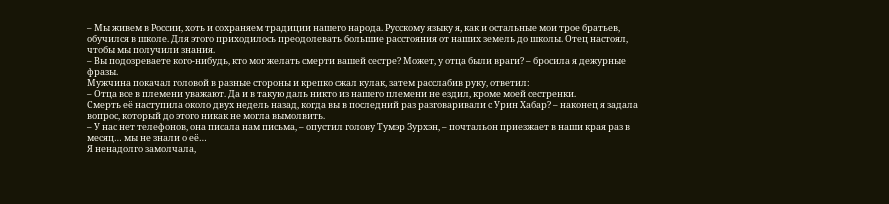– Мы живем в России, хоть и сохраняем традиции нашего народа. Русскому языку я, как и остальные мои трое братьев, обучился в школе. Для этого приходилось преодолевать большие расстояния от наших земель до школы. Отец настоял, чтобы мы получили знания.
– Вы подозреваете кого-нибудь, кто мог желать смерти вашей сестре? Может, у отца были враги? – бросила я дежурные фразы.
Мужчина покачал головой в разные стороны и крепко сжал кулак, затем расслабив руку, ответил:
– Отца все в племени уважают. Да и в такую даль никто из нашего племени не ездил, кроме моей сестренки.
Смерть её наступила около двух недель назад, когда вы в последний раз разговаривали с Урин Хабар? – наконец я задала вопрос, который до этого никак не могла вымолвить.
– У нас нет телефонов, она писала нам письма, – опустил голову Тумэр Зурхэн, – почтальон приезжает в наши края раз в месяц… мы не знали о её…
Я ненадолго замолчала,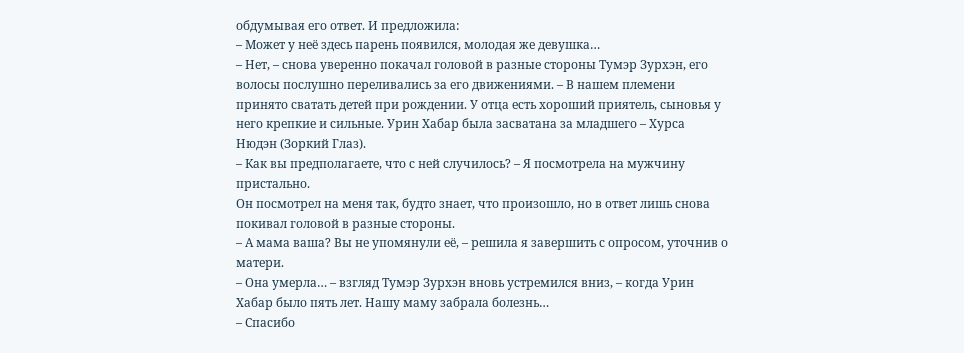обдумывая его ответ. И предложила:
– Может у неё здесь парень появился, молодая же девушка…
– Нет, – снова уверенно покачал головой в разные стороны Тумэр Зурхэн, его волосы послушно переливались за его движениями. – В нашем племени принято сватать детей при рождении. У отца есть хороший приятель, сыновья у него крепкие и сильные. Урин Хабар была засватана за младшего – Хурса Нюдэн (Зоркий Глаз).
– Как вы предполагаете, что с ней случилось? – Я посмотрела на мужчину пристально.
Он посмотрел на меня так, будто знает, что произошло, но в ответ лишь снова покивал головой в разные стороны.
– А мама ваша? Вы не упомянули её, – решила я завершить с опросом, уточнив о матери.
– Она умерла… – взгляд Тумэр Зурхэн вновь устремился вниз, – когда Урин Хабар было пять лет. Нашу маму забрала болезнь…
– Спасибо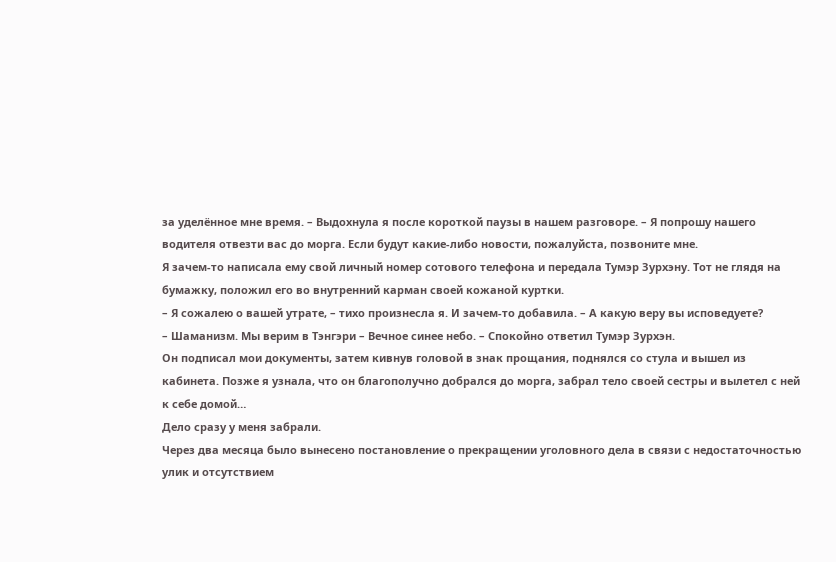за уделённое мне время. – Выдохнула я после короткой паузы в нашем разговоре. – Я попрошу нашего водителя отвезти вас до морга. Если будут какие-либо новости, пожалуйста, позвоните мне.
Я зачем-то написала ему свой личный номер сотового телефона и передала Тумэр Зурхэну. Тот не глядя на бумажку, положил его во внутренний карман своей кожаной куртки.
– Я сожалею о вашей утрате, – тихо произнесла я. И зачем-то добавила. – А какую веру вы исповедуете?
– Шаманизм. Мы верим в Тэнгэри – Вечное синее небо. – Спокойно ответил Тумэр Зурхэн.
Он подписал мои документы, затем кивнув головой в знак прощания, поднялся со стула и вышел из кабинета. Позже я узнала, что он благополучно добрался до морга, забрал тело своей сестры и вылетел с ней к себе домой…
Дело сразу у меня забрали.
Через два месяца было вынесено постановление о прекращении уголовного дела в связи с недостаточностью улик и отсутствием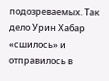подозреваемых. Так дело Урин Хабар «сшилось» и отправилось в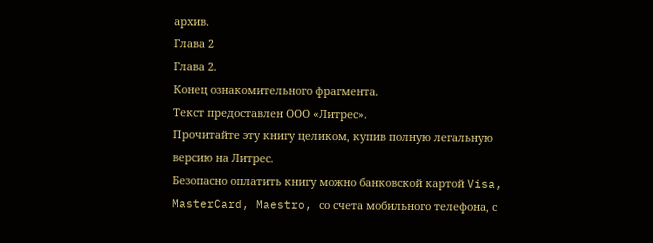архив.
Глава 2
Глава 2.
Конец ознакомительного фрагмента.
Текст предоставлен ООО «Литрес».
Прочитайте эту книгу целиком, купив полную легальную версию на Литрес.
Безопасно оплатить книгу можно банковской картой Visa, MasterCard, Maestro, со счета мобильного телефона, с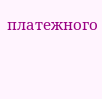платежного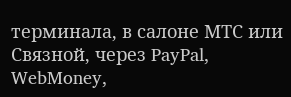терминала, в салоне МТС или Связной, через PayPal, WebMoney,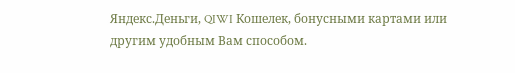Яндекс.Деньги, QIWI Кошелек, бонусными картами или другим удобным Вам способом.